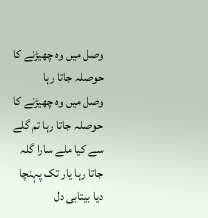وصل میں وہ چھیڑنے کا حوصلہ جاتا رہا
وصل میں وہ چھیڑنے کا حوصلہ جاتا رہا تم گلے سے کیا ملے سارا گلہ جاتا رہا یار تک پہنچا دیا بیتابی دل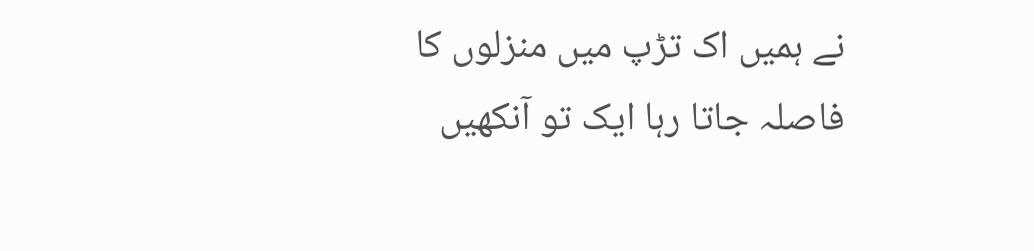نے ہمیں اک تڑپ میں منزلوں کا فاصلہ جاتا رہا ایک تو آنکھیں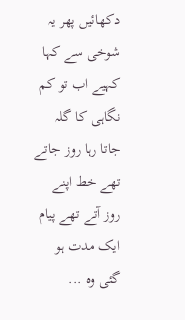دکھائیں پھر یہ شوخی سے کہا کہیے اب تو کم نگاہی کا گلہ جاتا رہا روز جاتے تھے خط اپنے روز آتے تھے پیام ایک مدت ہو گئی وہ ...